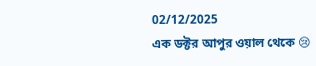02/12/2025
এক ডক্টর আপুর ওয়াল থেকে 😢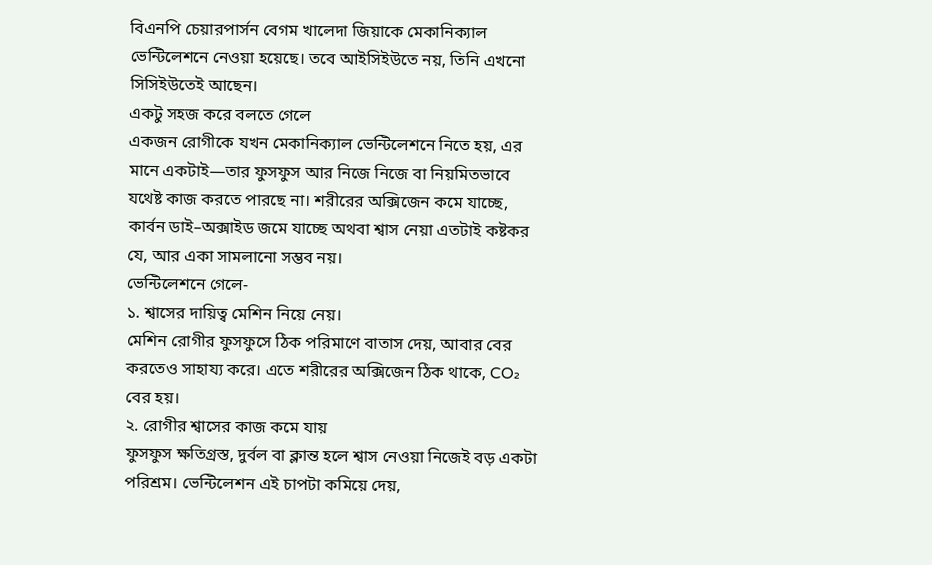বিএনপি চেয়ারপার্সন বেগম খালেদা জিয়াকে মেকানিক্যাল ভেন্টিলেশনে নেওয়া হয়েছে। তবে আইসিইউতে নয়, তিনি এখনো সিসিইউতেই আছেন।
একটু সহজ করে বলতে গেলে
একজন রোগীকে যখন মেকানিক্যাল ভেন্টিলেশনে নিতে হয়, এর মানে একটাই—তার ফুসফুস আর নিজে নিজে বা নিয়মিতভাবে যথেষ্ট কাজ করতে পারছে না। শরীরের অক্সিজেন কমে যাচ্ছে, কার্বন ডাই–অক্সাইড জমে যাচ্ছে অথবা শ্বাস নেয়া এতটাই কষ্টকর যে, আর একা সামলানো সম্ভব নয়।
ভেন্টিলেশনে গেলে-
১. শ্বাসের দায়িত্ব মেশিন নিয়ে নেয়।
মেশিন রোগীর ফুসফুসে ঠিক পরিমাণে বাতাস দেয়, আবার বের করতেও সাহায্য করে। এতে শরীরের অক্সিজেন ঠিক থাকে, CO₂ বের হয়।
২. রোগীর শ্বাসের কাজ কমে যায়
ফুসফুস ক্ষতিগ্রস্ত, দুর্বল বা ক্লান্ত হলে শ্বাস নেওয়া নিজেই বড় একটা পরিশ্রম। ভেন্টিলেশন এই চাপটা কমিয়ে দেয়,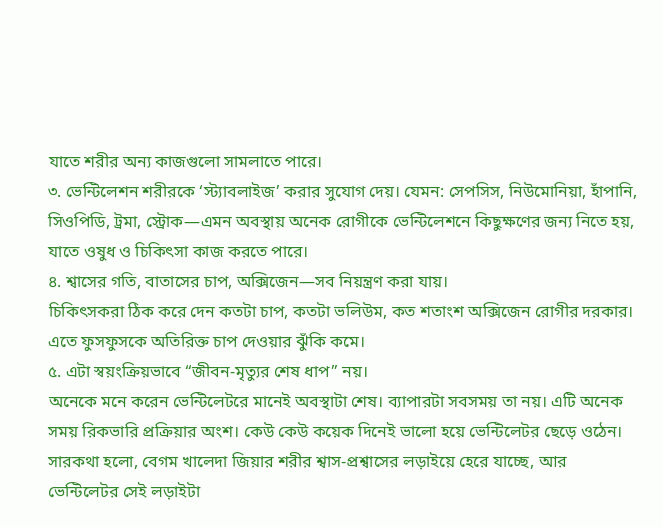যাতে শরীর অন্য কাজগুলো সামলাতে পারে।
৩. ভেন্টিলেশন শরীরকে ‘স্ট্যাবলাইজ’ করার সুযোগ দেয়। যেমন: সেপসিস, নিউমোনিয়া, হাঁপানি, সিওপিডি, ট্রমা, স্ট্রোক—এমন অবস্থায় অনেক রোগীকে ভেন্টিলেশনে কিছুক্ষণের জন্য নিতে হয়, যাতে ওষুধ ও চিকিৎসা কাজ করতে পারে।
৪. শ্বাসের গতি, বাতাসের চাপ, অক্সিজেন—সব নিয়ন্ত্রণ করা যায়।
চিকিৎসকরা ঠিক করে দেন কতটা চাপ, কতটা ভলিউম, কত শতাংশ অক্সিজেন রোগীর দরকার। এতে ফুসফুসকে অতিরিক্ত চাপ দেওয়ার ঝুঁকি কমে।
৫. এটা স্বয়ংক্রিয়ভাবে “জীবন-মৃত্যুর শেষ ধাপ” নয়।
অনেকে মনে করেন ভেন্টিলেটরে মানেই অবস্থাটা শেষ। ব্যাপারটা সবসময় তা নয়। এটি অনেক সময় রিকভারি প্রক্রিয়ার অংশ। কেউ কেউ কয়েক দিনেই ভালো হয়ে ভেন্টিলেটর ছেড়ে ওঠেন।
সারকথা হলো, বেগম খালেদা জিয়ার শরীর শ্বাস-প্রশ্বাসের লড়াইয়ে হেরে যাচ্ছে, আর ভেন্টিলেটর সেই লড়াইটা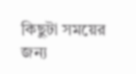কিছুটা সময়ের জন্য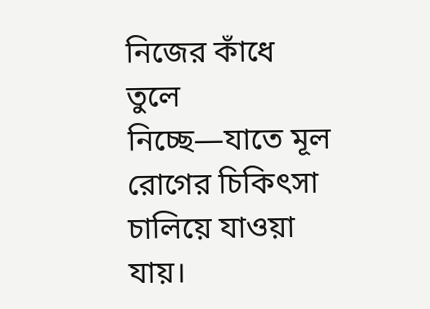নিজের কাঁধে তুলে নিচ্ছে—যাতে মূল রোগের চিকিৎসা চালিয়ে যাওয়া যায়।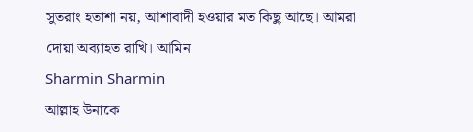সুতরাং হতাশা নয়, আশাবাদী হওয়ার মত কিছু আছে। আমরা দোয়া অব্যাহত রাখি। আমিন
Sharmin Sharmin
আল্লাহ উনাকে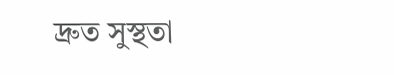দ্রুত সুস্থতা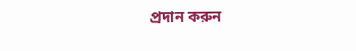প্রদান করুন